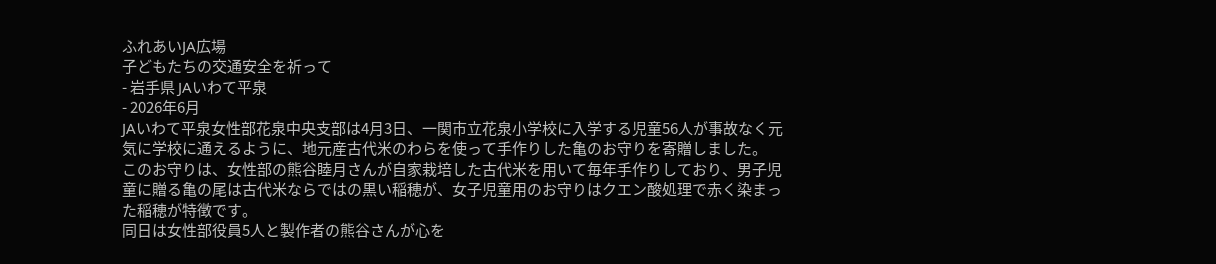ふれあいJA広場
子どもたちの交通安全を祈って
- 岩手県 JAいわて平泉
- 2026年6月
JAいわて平泉女性部花泉中央支部は4月3日、一関市立花泉小学校に入学する児童56人が事故なく元気に学校に通えるように、地元産古代米のわらを使って手作りした亀のお守りを寄贈しました。
このお守りは、女性部の熊谷睦月さんが自家栽培した古代米を用いて毎年手作りしており、男子児童に贈る亀の尾は古代米ならではの黒い稲穂が、女子児童用のお守りはクエン酸処理で赤く染まった稲穂が特徴です。
同日は女性部役員5人と製作者の熊谷さんが心を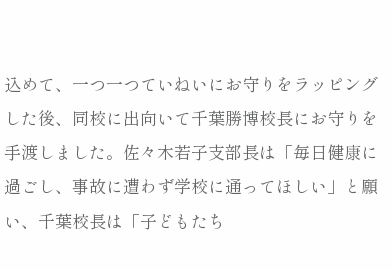込めて、一つ一つていねいにお守りをラッピングした後、同校に出向いて千葉勝博校長にお守りを手渡しました。佐々木若子支部長は「毎日健康に過ごし、事故に遭わず学校に通ってほしい」と願い、千葉校長は「子どもたち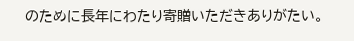のために長年にわたり寄贈いただきありがたい。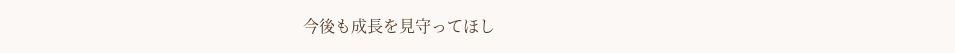今後も成長を見守ってほし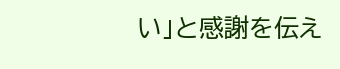い」と感謝を伝え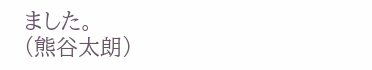ました。
(熊谷太朗)